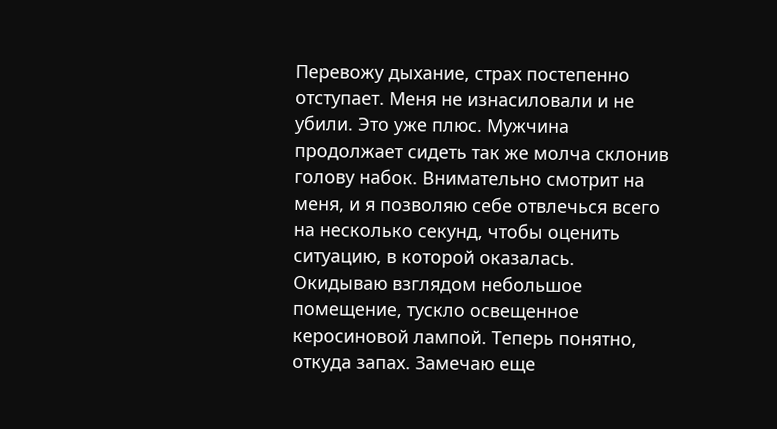Перевожу дыхание, страх постепенно отступает. Меня не изнасиловали и не убили. Это уже плюс. Мужчина продолжает сидеть так же молча склонив голову набок. Внимательно смотрит на меня, и я позволяю себе отвлечься всего на несколько секунд, чтобы оценить ситуацию, в которой оказалась. Окидываю взглядом небольшое помещение, тускло освещенное керосиновой лампой. Теперь понятно, откуда запах. Замечаю еще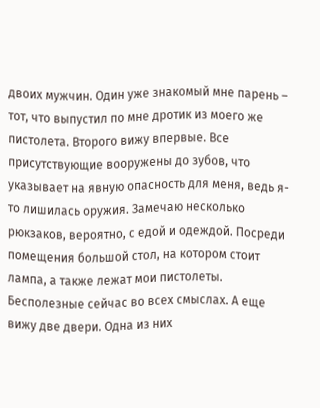двоих мужчин. Один уже знакомый мне парень – тот, что выпустил по мне дротик из моего же пистолета. Второго вижу впервые. Все присутствующие вооружены до зубов, что указывает на явную опасность для меня, ведь я-то лишилась оружия. Замечаю несколько рюкзаков, вероятно, с едой и одеждой. Посреди помещения большой стол, на котором стоит лампа, а также лежат мои пистолеты. Бесполезные сейчас во всех смыслах. А еще вижу две двери. Одна из них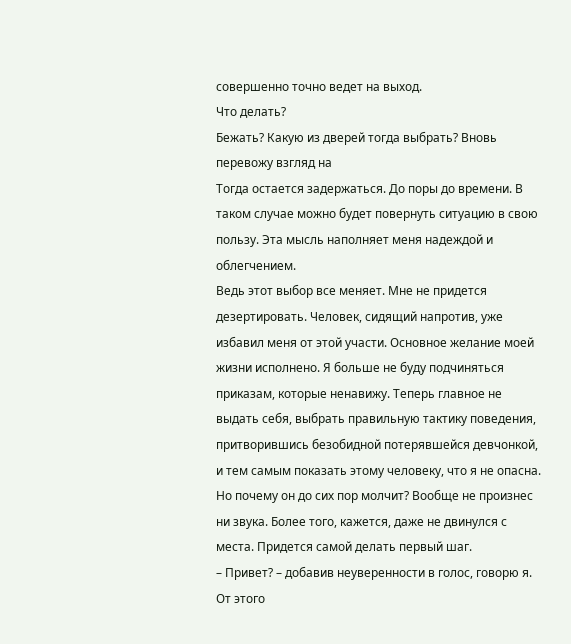совершенно точно ведет на выход.
Что делать?
Бежать? Какую из дверей тогда выбрать? Вновь перевожу взгляд на
Тогда остается задержаться. До поры до времени. В таком случае можно будет повернуть ситуацию в свою пользу. Эта мысль наполняет меня надеждой и облегчением.
Ведь этот выбор все меняет. Мне не придется дезертировать. Человек, сидящий напротив, уже избавил меня от этой участи. Основное желание моей жизни исполнено. Я больше не буду подчиняться приказам, которые ненавижу. Теперь главное не выдать себя, выбрать правильную тактику поведения, притворившись безобидной потерявшейся девчонкой, и тем самым показать этому человеку, что я не опасна.
Но почему он до сих пор молчит? Вообще не произнес ни звука. Более того, кажется, даже не двинулся с места. Придется самой делать первый шаг.
– Привет? – добавив неуверенности в голос, говорю я. От этого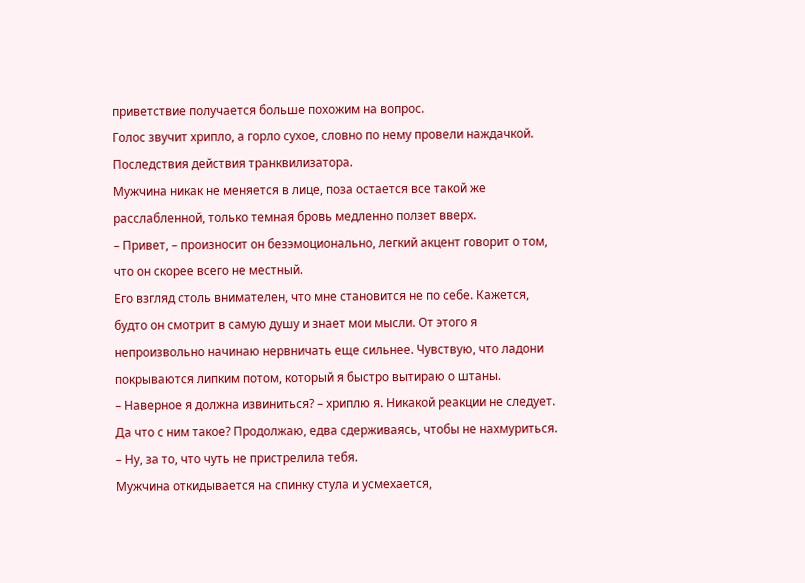приветствие получается больше похожим на вопрос.
Голос звучит хрипло, а горло сухое, словно по нему провели наждачкой. Последствия действия транквилизатора.
Мужчина никак не меняется в лице, поза остается все такой же расслабленной, только темная бровь медленно ползет вверх.
– Привет, – произносит он безэмоционально, легкий акцент говорит о том, что он скорее всего не местный.
Его взгляд столь внимателен, что мне становится не по себе. Кажется, будто он смотрит в самую душу и знает мои мысли. От этого я непроизвольно начинаю нервничать еще сильнее. Чувствую, что ладони покрываются липким потом, который я быстро вытираю о штаны.
– Наверное я должна извиниться? – хриплю я. Никакой реакции не следует. Да что с ним такое? Продолжаю, едва сдерживаясь, чтобы не нахмуриться. – Ну, за то, что чуть не пристрелила тебя.
Мужчина откидывается на спинку стула и усмехается,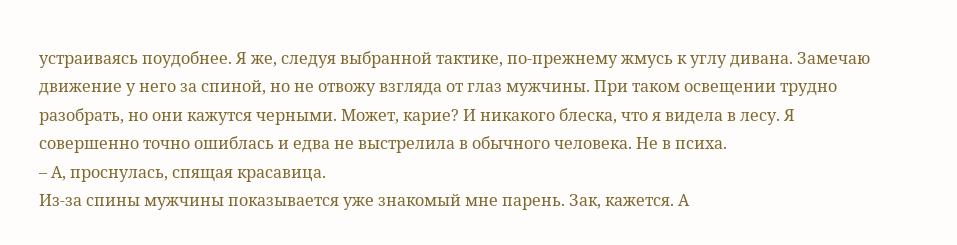устраиваясь поудобнее. Я же, следуя выбранной тактике, по-прежнему жмусь к углу дивана. Замечаю движение у него за спиной, но не отвожу взгляда от глаз мужчины. При таком освещении трудно разобрать, но они кажутся черными. Может, карие? И никакого блеска, что я видела в лесу. Я совершенно точно ошиблась и едва не выстрелила в обычного человека. Не в психа.
– А, проснулась, спящая красавица.
Из-за спины мужчины показывается уже знакомый мне парень. Зак, кажется. А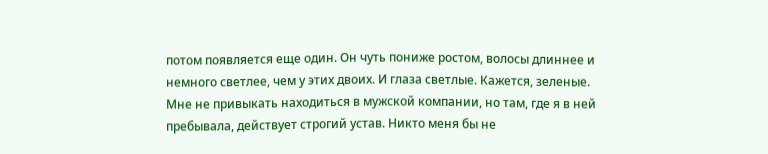потом появляется еще один. Он чуть пониже ростом, волосы длиннее и немного светлее, чем у этих двоих. И глаза светлые. Кажется, зеленые.
Мне не привыкать находиться в мужской компании, но там, где я в ней пребывала, действует строгий устав. Никто меня бы не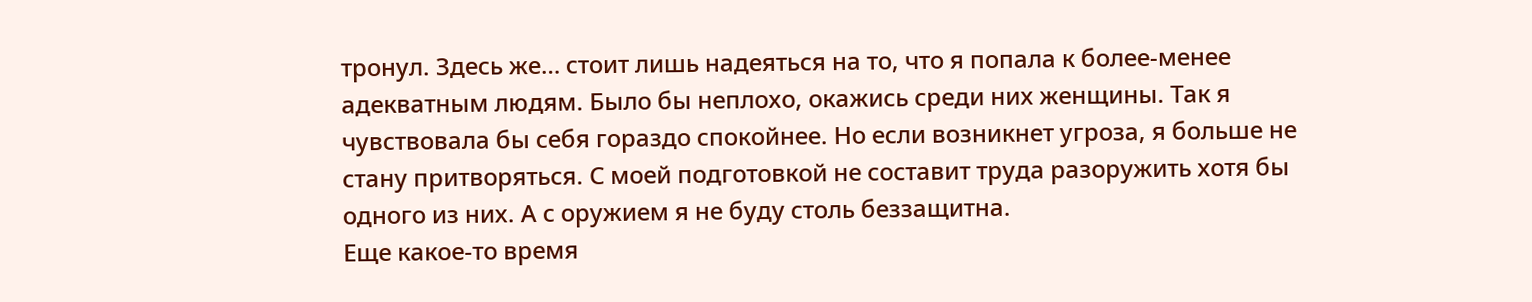тронул. Здесь же… стоит лишь надеяться на то, что я попала к более-менее адекватным людям. Было бы неплохо, окажись среди них женщины. Так я чувствовала бы себя гораздо спокойнее. Но если возникнет угроза, я больше не стану притворяться. С моей подготовкой не составит труда разоружить хотя бы одного из них. А с оружием я не буду столь беззащитна.
Еще какое-то время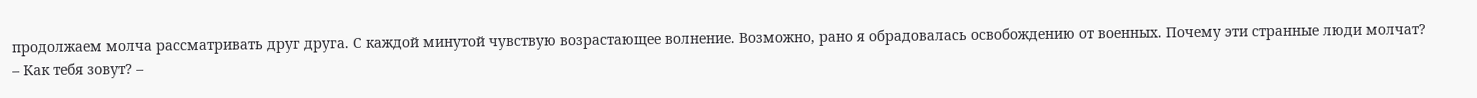продолжаем молча рассматривать друг друга. С каждой минутой чувствую возрастающее волнение. Возможно, рано я обрадовалась освобождению от военных. Почему эти странные люди молчат?
– Как тебя зовут? –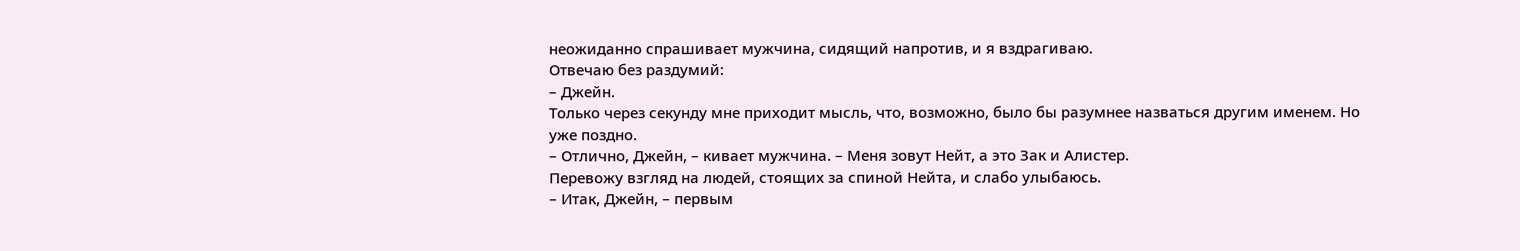неожиданно спрашивает мужчина, сидящий напротив, и я вздрагиваю.
Отвечаю без раздумий:
– Джейн.
Только через секунду мне приходит мысль, что, возможно, было бы разумнее назваться другим именем. Но уже поздно.
– Отлично, Джейн, – кивает мужчина. – Меня зовут Нейт, а это Зак и Алистер.
Перевожу взгляд на людей, стоящих за спиной Нейта, и слабо улыбаюсь.
– Итак, Джейн, – первым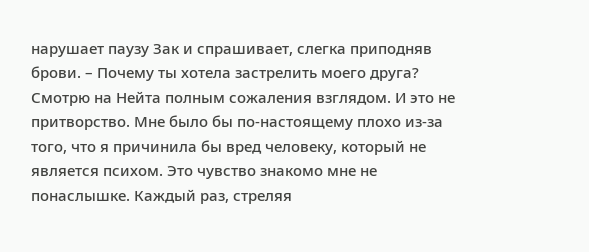нарушает паузу Зак и спрашивает, слегка приподняв брови. – Почему ты хотела застрелить моего друга?
Смотрю на Нейта полным сожаления взглядом. И это не притворство. Мне было бы по-настоящему плохо из-за того, что я причинила бы вред человеку, который не является психом. Это чувство знакомо мне не понаслышке. Каждый раз, стреляя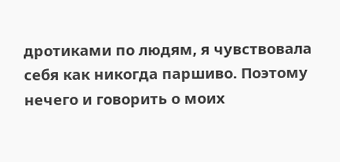дротиками по людям, я чувствовала себя как никогда паршиво. Поэтому нечего и говорить о моих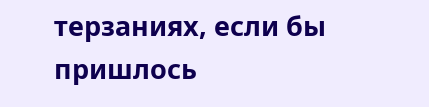терзаниях, если бы пришлось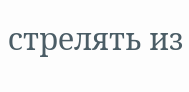стрелять из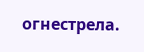огнестрела.